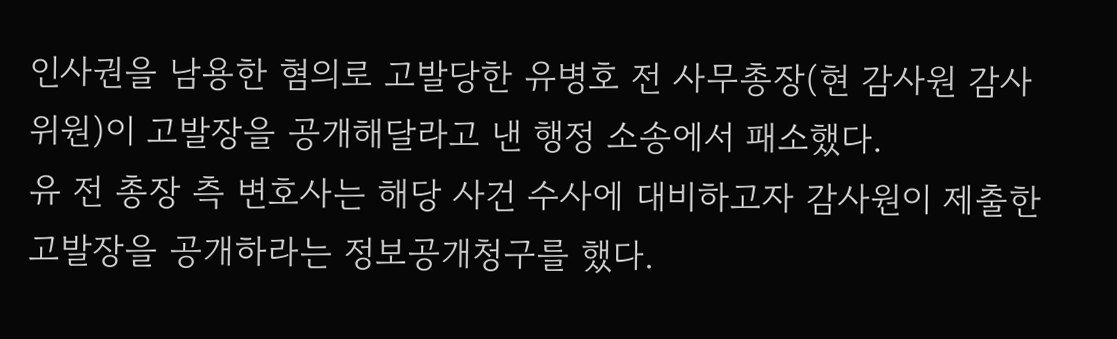인사권을 남용한 혐의로 고발당한 유병호 전 사무총장(현 감사원 감사위원)이 고발장을 공개해달라고 낸 행정 소송에서 패소했다.
유 전 총장 측 변호사는 해당 사건 수사에 대비하고자 감사원이 제출한 고발장을 공개하라는 정보공개청구를 했다.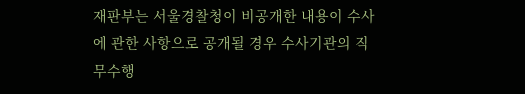재판부는 서울경찰청이 비공개한 내용이 수사에 관한 사항으로 공개될 경우 수사기관의 직무수행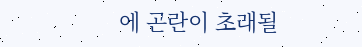에 곤란이 초래될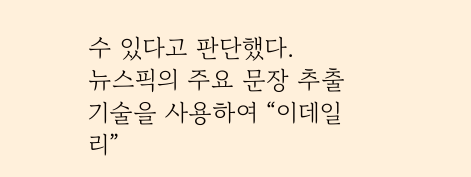수 있다고 판단했다.
뉴스픽의 주요 문장 추출 기술을 사용하여 “이데일리”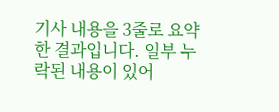기사 내용을 3줄로 요약한 결과입니다. 일부 누락된 내용이 있어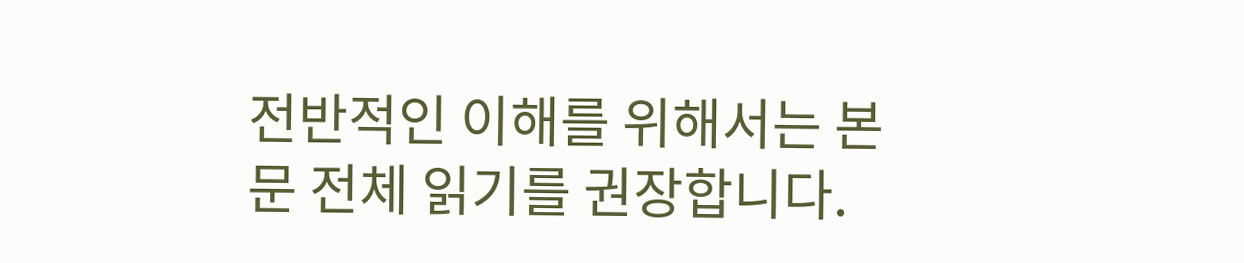전반적인 이해를 위해서는 본문 전체 읽기를 권장합니다.